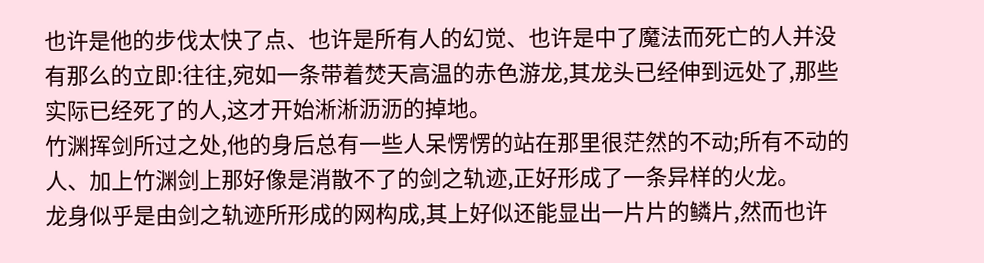也许是他的步伐太快了点、也许是所有人的幻觉、也许是中了魔法而死亡的人并没有那么的立即:往往,宛如一条带着焚天高温的赤色游龙,其龙头已经伸到远处了,那些实际已经死了的人,这才开始淅淅沥沥的掉地。
竹渊挥剑所过之处,他的身后总有一些人呆愣愣的站在那里很茫然的不动;所有不动的人、加上竹渊剑上那好像是消散不了的剑之轨迹,正好形成了一条异样的火龙。
龙身似乎是由剑之轨迹所形成的网构成,其上好似还能显出一片片的鳞片,然而也许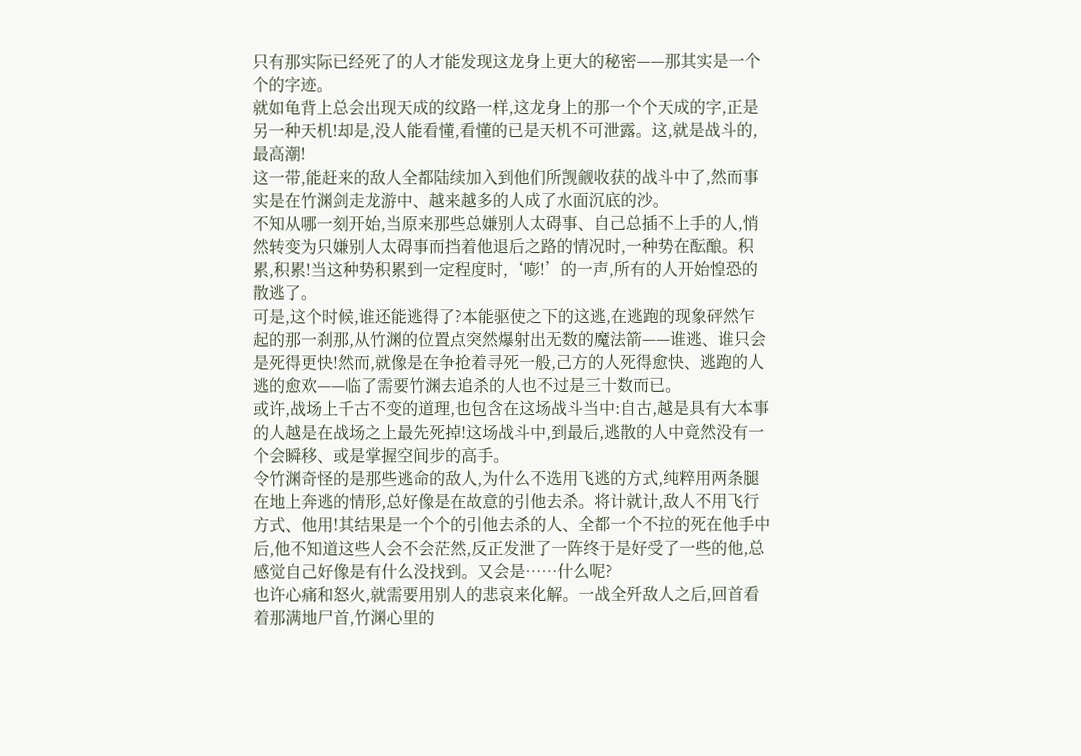只有那实际已经死了的人才能发现这龙身上更大的秘密——那其实是一个个的字迹。
就如龟背上总会出现天成的纹路一样,这龙身上的那一个个天成的字,正是另一种天机!却是,没人能看懂,看懂的已是天机不可泄露。这,就是战斗的,最高潮!
这一带,能赶来的敌人全都陆续加入到他们所觊觎收获的战斗中了,然而事实是在竹渊剑走龙游中、越来越多的人成了水面沉底的沙。
不知从哪一刻开始,当原来那些总嫌别人太碍事、自己总插不上手的人,悄然转变为只嫌别人太碍事而挡着他退后之路的情况时,一种势在酝酿。积累,积累!当这种势积累到一定程度时,‘嘭!’的一声,所有的人开始惶恐的散逃了。
可是,这个时候,谁还能逃得了?本能驱使之下的这逃,在逃跑的现象砰然乍起的那一刹那,从竹渊的位置点突然爆射出无数的魔法箭——谁逃、谁只会是死得更快!然而,就像是在争抢着寻死一般,己方的人死得愈快、逃跑的人逃的愈欢——临了需要竹渊去追杀的人也不过是三十数而已。
或许,战场上千古不变的道理,也包含在这场战斗当中:自古,越是具有大本事的人越是在战场之上最先死掉!这场战斗中,到最后,逃散的人中竟然没有一个会瞬移、或是掌握空间步的高手。
令竹渊奇怪的是那些逃命的敌人,为什么不选用飞逃的方式,纯粹用两条腿在地上奔逃的情形,总好像是在故意的引他去杀。将计就计,敌人不用飞行方式、他用!其结果是一个个的引他去杀的人、全都一个不拉的死在他手中后,他不知道这些人会不会茫然,反正发泄了一阵终于是好受了一些的他,总感觉自己好像是有什么没找到。又会是……什么呢?
也许心痛和怒火,就需要用别人的悲哀来化解。一战全歼敌人之后,回首看着那满地尸首,竹渊心里的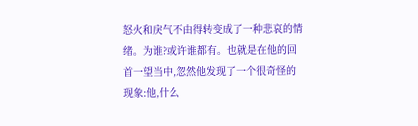怒火和戾气不由得转变成了一种悲哀的情绪。为谁?或许谁都有。也就是在他的回首一望当中,忽然他发现了一个很奇怪的现象:他,什么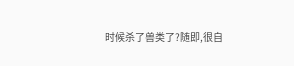时候杀了兽类了?随即,很自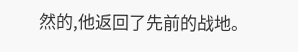然的,他返回了先前的战地。